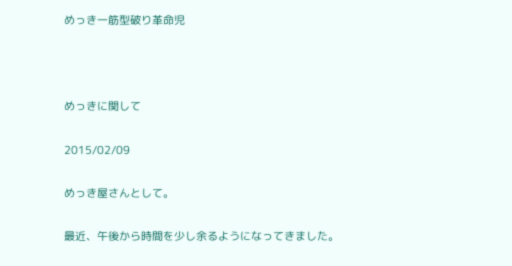めっき一筋型破り革命児



めっきに関して

2015/02/09

めっき屋さんとして。

最近、午後から時間を少し余るようになってきました。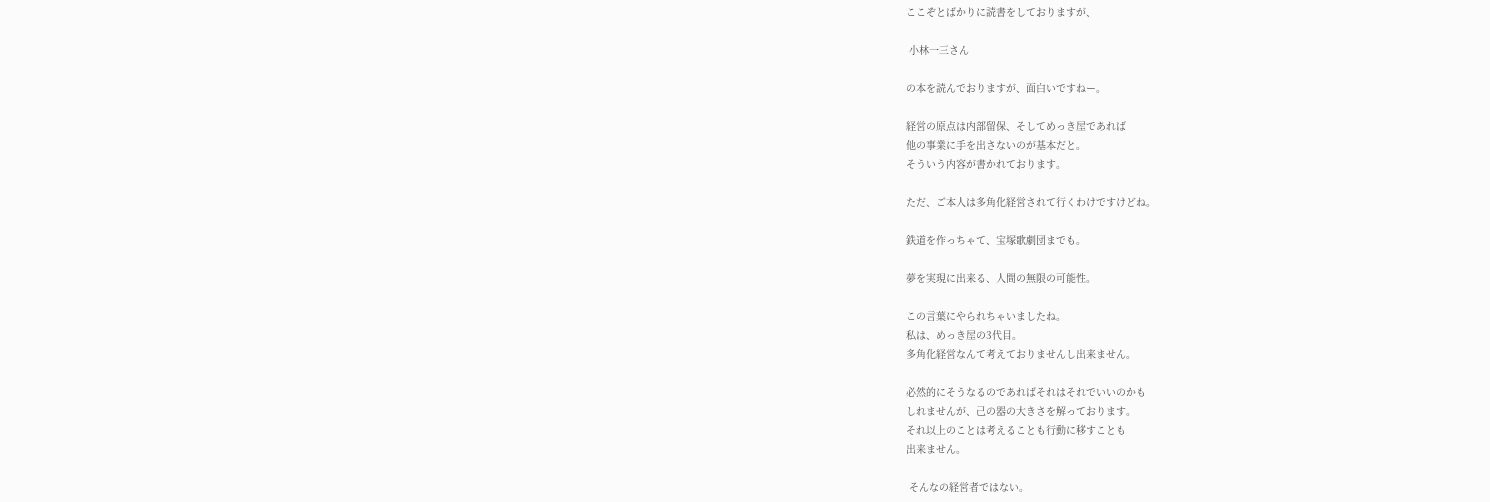ここぞとばかりに読書をしておりますが、

 小林一三さん

の本を読んでおりますが、面白いですねー。

経営の原点は内部留保、そしてめっき屋であれば
他の事業に手を出さないのが基本だと。
そういう内容が書かれております。

ただ、ご本人は多角化経営されて行くわけですけどね。

鉄道を作っちゃて、宝塚歌劇団までも。

夢を実現に出来る、人間の無限の可能性。

この言葉にやられちゃいましたね。
私は、めっき屋の3代目。
多角化経営なんて考えておりませんし出来ません。

必然的にそうなるのであればそれはそれでいいのかも
しれませんが、己の器の大きさを解っております。
それ以上のことは考えることも行動に移すことも
出来ません。

 そんなの経営者ではない。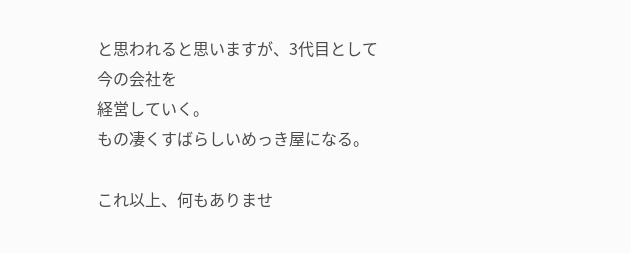と思われると思いますが、3代目として今の会社を
経営していく。
もの凄くすばらしいめっき屋になる。

これ以上、何もありませ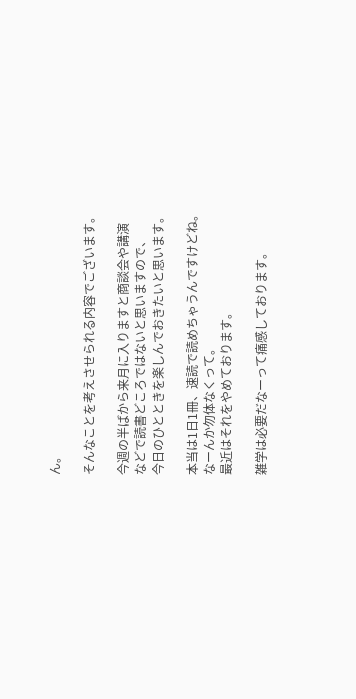ん。

そんなことを考えさせられる内容でございます。

今週の半ばから来月に入りますと商談会や講演
などで読書どころではないと思いますので、
今日のひとときを楽しんでおきたいと思います。

本当は1日1冊、速読で読めちゃうんですけどね。
なーんか勿体なくって。
最近はそれをやめております。

雑学は必要だなーって痛感しております。